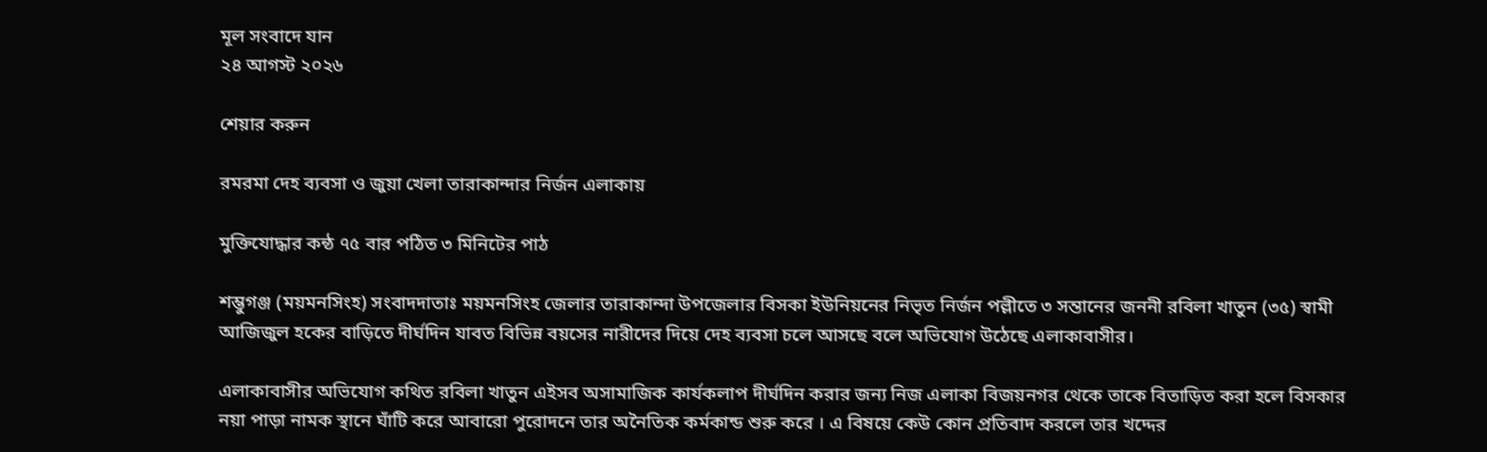মূল সংবাদে যান
২৪ আগস্ট ২০২৬

শেয়ার করুন

রমরমা দেহ ব্যবসা ও জুয়া খেলা তারাকান্দার নির্জন এলাকায়

মুক্তিযোদ্ধার কন্ঠ ৭৫ বার পঠিত ৩ মিনিটের পাঠ

শম্ভুগঞ্জ (ময়মনসিংহ) সংবাদদাতাঃ ময়মনসিংহ জেলার তারাকান্দা উপজেলার বিসকা ইউনিয়নের নিভৃত নির্জন পল্লীতে ৩ সন্তানের জননী রবিলা খাতুন (৩৫) স্বামী আজিজুল হকের বাড়িতে দীর্ঘদিন যাবত বিভিন্ন বয়সের নারীদের দিয়ে দেহ ব্যবসা চলে আসছে বলে অভিযোগ উঠেছে এলাকাবাসীর।

এলাকাবাসীর অভিযোগ কথিত রবিলা খাতুন এইসব অসামাজিক কার্যকলাপ দীর্ঘদিন করার জন্য নিজ এলাকা বিজয়নগর থেকে তাকে বিতাড়িত করা হলে বিসকার নয়া পাড়া নামক স্থানে ঘাঁটি করে আবারো পুরোদনে তার অনৈতিক কর্মকান্ড শুরু করে । এ বিষয়ে কেউ কোন প্রতিবাদ করলে তার খদ্দের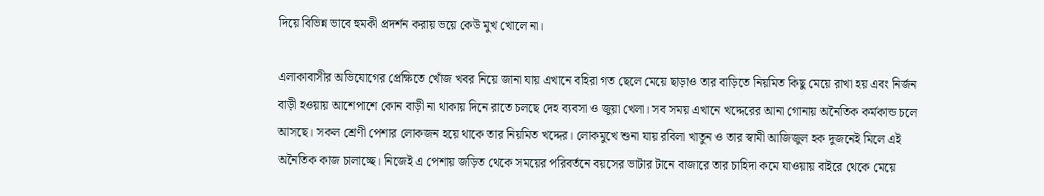দিয়ে বিভিন্ন ভাবে হুমকী প্রদর্শন করায় ভয়ে কেউ মুখ খোলে না।

এলাকাবাসীর অভিযোগের প্রেক্ষিতে খোঁজ খবর নিয়ে জানা যায় এখানে বহিরা গত ছেলে মেয়ে ছাড়াও তার বাড়িতে নিয়মিত কিছু মেয়ে রাখা হয় এবং নির্জন বাড়ী হওয়ায় আশেপাশে কোন বাড়ী না থাকায় দিনে রাতে চলছে দেহ ব্যবসা ও জুয়া খেলা। সব সময় এখানে খদ্দেরের আনা গোনায় অনৈতিক কর্মকান্ড চলে আসছে। সকল শ্রেণী পেশার লোকজন হয়ে থাকে তার নিয়মিত খদ্দের। লোকমুখে শুনা যায় রবিলা খাতুন ও তার স্বামী আজিজুল হক দুজনেই মিলে এই অনৈতিক কাজ চালাচ্ছে। নিজেই এ পেশায় জড়িত থেকে সময়ের পরিবর্তনে বয়সের ভাটার টানে বাজারে তার চাহিদা কমে যাওয়ায় বাইরে থেকে মেয়ে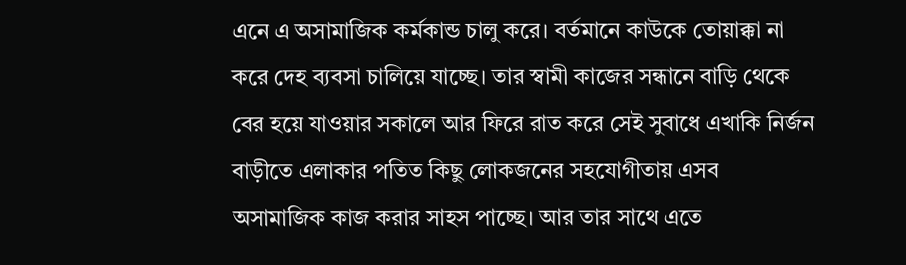এনে এ অসামাজিক কর্মকান্ড চালু করে। বর্তমানে কাউকে তোয়াক্কা না করে দেহ ব্যবসা চালিয়ে যাচ্ছে। তার স্বামী কাজের সন্ধানে বাড়ি থেকে বের হয়ে যাওয়ার সকালে আর ফিরে রাত করে সেই সুবাধে এখাকি নির্জন বাড়ীতে এলাকার পতিত কিছু লোকজনের সহযোগীতায় এসব অসামাজিক কাজ করার সাহস পাচ্ছে। আর তার সাথে এতে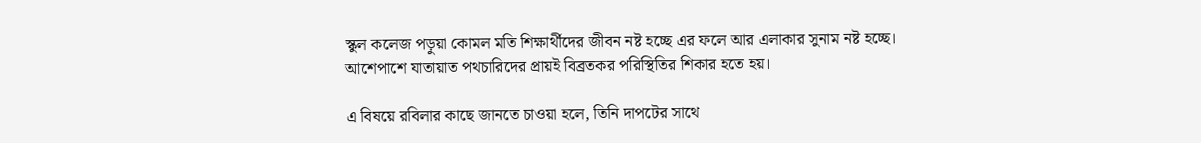স্কুল কলেজ পড়ুয়া কোমল মতি শিক্ষার্থীদের জীবন নষ্ট হচ্ছে এর ফলে আর এলাকার সুনাম নষ্ট হচ্ছে। আশেপাশে যাতায়াত পথচারিদের প্রায়ই বিব্রতকর পরিস্থিতির শিকার হতে হয়।

এ বিষয়ে রবিলার কাছে জানতে চাওয়া হলে, তিনি দাপটের সাথে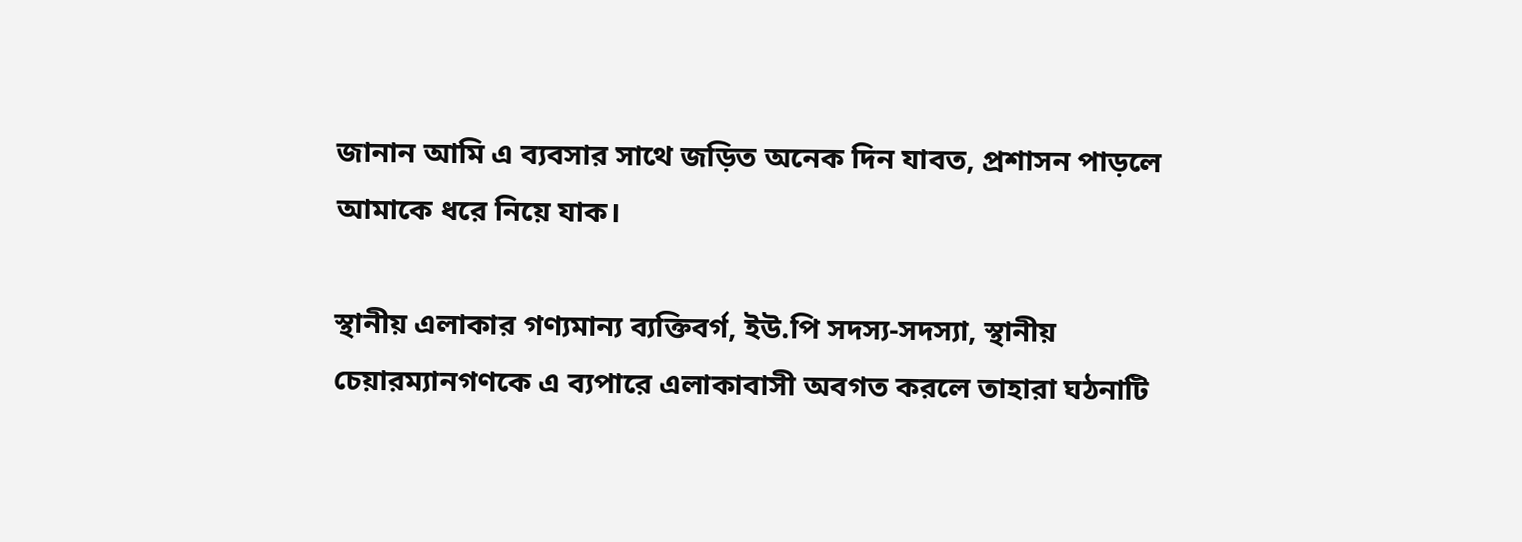জানান আমি এ ব্যবসার সাথে জড়িত অনেক দিন যাবত, প্রশাসন পাড়লে আমাকে ধরে নিয়ে যাক।

স্থানীয় এলাকার গণ্যমান্য ব্যক্তিবর্গ, ইউ.পি সদস্য-সদস্যা, স্থানীয় চেয়ারম্যানগণকে এ ব্যপারে এলাকাবাসী অবগত করলে তাহারা ঘঠনাটি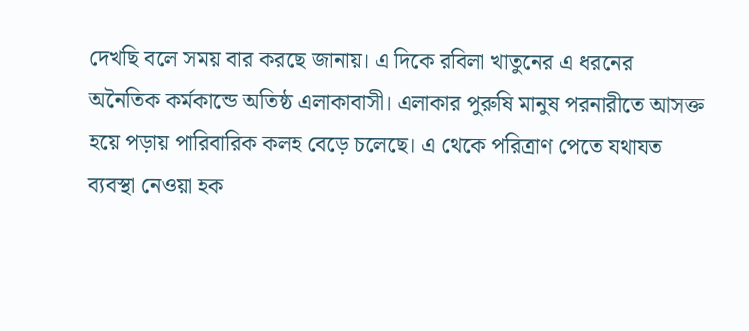দেখছি বলে সময় বার করছে জানায়। এ দিকে রবিলা খাতুনের এ ধরনের অনৈতিক কর্মকান্ডে অতিষ্ঠ এলাকাবাসী। এলাকার পুরুষি মানুষ পরনারীতে আসক্ত হয়ে পড়ায় পারিবারিক কলহ বেড়ে চলেছে। এ থেকে পরিত্রাণ পেতে যথাযত ব্যবস্থা নেওয়া হক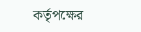কর্তৃপক্ষের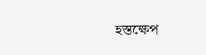হস্তক্ষেপ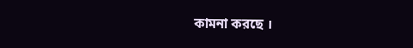কামনা করছে ।